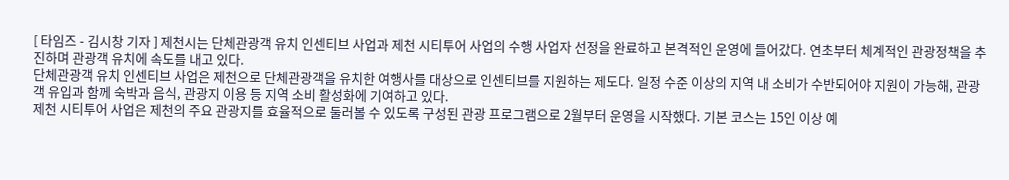[ 타임즈 - 김시창 기자 ] 제천시는 단체관광객 유치 인센티브 사업과 제천 시티투어 사업의 수행 사업자 선정을 완료하고 본격적인 운영에 들어갔다. 연초부터 체계적인 관광정책을 추진하며 관광객 유치에 속도를 내고 있다.
단체관광객 유치 인센티브 사업은 제천으로 단체관광객을 유치한 여행사를 대상으로 인센티브를 지원하는 제도다. 일정 수준 이상의 지역 내 소비가 수반되어야 지원이 가능해, 관광객 유입과 함께 숙박과 음식, 관광지 이용 등 지역 소비 활성화에 기여하고 있다.
제천 시티투어 사업은 제천의 주요 관광지를 효율적으로 둘러볼 수 있도록 구성된 관광 프로그램으로 2월부터 운영을 시작했다. 기본 코스는 15인 이상 예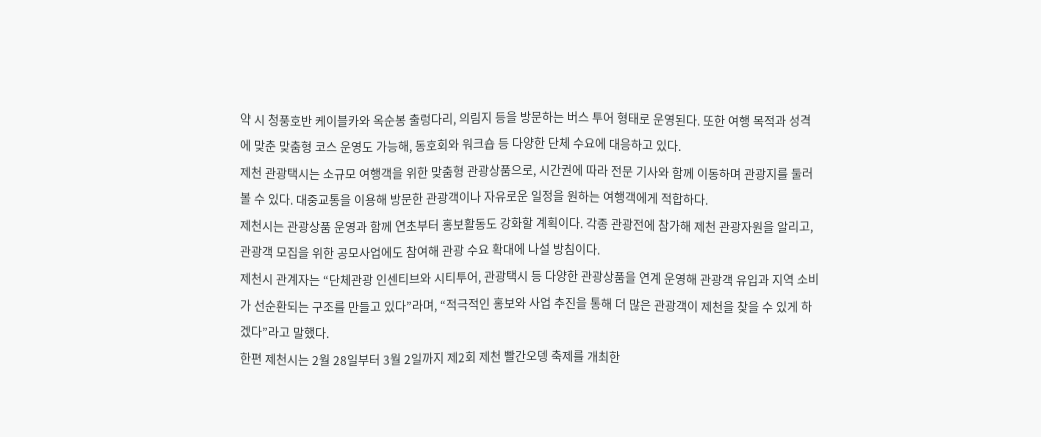약 시 청풍호반 케이블카와 옥순봉 출렁다리, 의림지 등을 방문하는 버스 투어 형태로 운영된다. 또한 여행 목적과 성격에 맞춘 맞춤형 코스 운영도 가능해, 동호회와 워크숍 등 다양한 단체 수요에 대응하고 있다.
제천 관광택시는 소규모 여행객을 위한 맞춤형 관광상품으로, 시간권에 따라 전문 기사와 함께 이동하며 관광지를 둘러볼 수 있다. 대중교통을 이용해 방문한 관광객이나 자유로운 일정을 원하는 여행객에게 적합하다.
제천시는 관광상품 운영과 함께 연초부터 홍보활동도 강화할 계획이다. 각종 관광전에 참가해 제천 관광자원을 알리고, 관광객 모집을 위한 공모사업에도 참여해 관광 수요 확대에 나설 방침이다.
제천시 관계자는 “단체관광 인센티브와 시티투어, 관광택시 등 다양한 관광상품을 연계 운영해 관광객 유입과 지역 소비가 선순환되는 구조를 만들고 있다”라며, “적극적인 홍보와 사업 추진을 통해 더 많은 관광객이 제천을 찾을 수 있게 하겠다”라고 말했다.
한편 제천시는 2월 28일부터 3월 2일까지 제2회 제천 빨간오뎅 축제를 개최한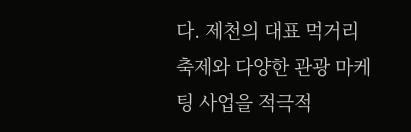다. 제천의 대표 먹거리 축제와 다양한 관광 마케팅 사업을 적극적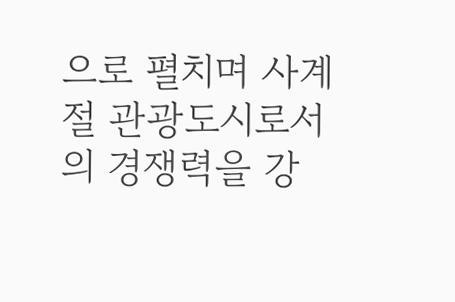으로 펼치며 사계절 관광도시로서의 경쟁력을 강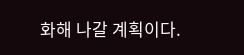화해 나갈 계획이다.